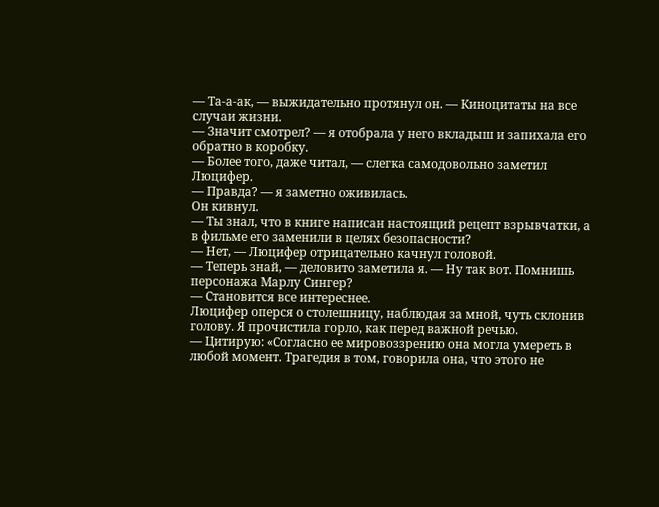— Та-а-ак, — выжидательно протянул он. — Киноцитаты на все случаи жизни.
— Значит смотрел? — я отобрала у него вкладыш и запихала его обратно в коробку.
— Более того, даже читал, — слегка самодовольно заметил Люцифер.
— Правда? — я заметно оживилась.
Он кивнул.
— Ты знал, что в книге написан настоящий рецепт взрывчатки, а в фильме его заменили в целях безопасности?
— Нет, — Люцифер отрицательно качнул головой.
— Теперь знай, — деловито заметила я. — Ну так вот. Помнишь персонажа Марлу Сингер?
— Становится все интереснее.
Люцифер оперся о столешницу, наблюдая за мной, чуть склонив голову. Я прочистила горло, как перед важной речью.
— Цитирую: «Согласно ее мировоззрению она могла умереть в любой момент. Трагедия в том, говорила она, что этого не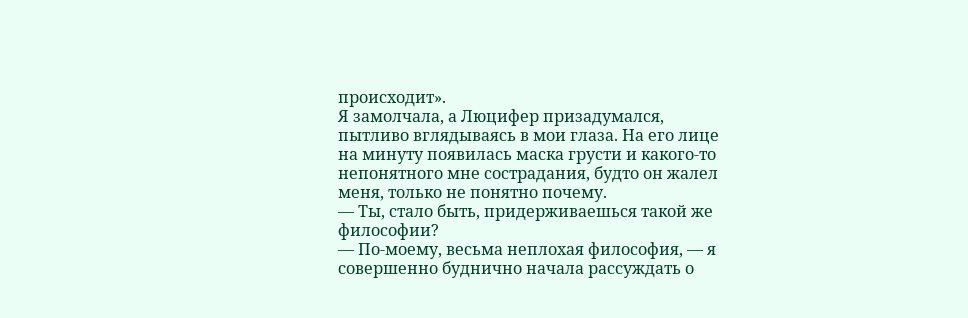происходит».
Я замолчала, а Люцифер призадумался, пытливо вглядываясь в мои глаза. На его лице на минуту появилась маска грусти и какого-то непонятного мне сострадания, будто он жалел меня, только не понятно почему.
— Ты, стало быть, придерживаешься такой же философии?
— По-моему, весьма неплохая философия, — я совершенно буднично начала рассуждать о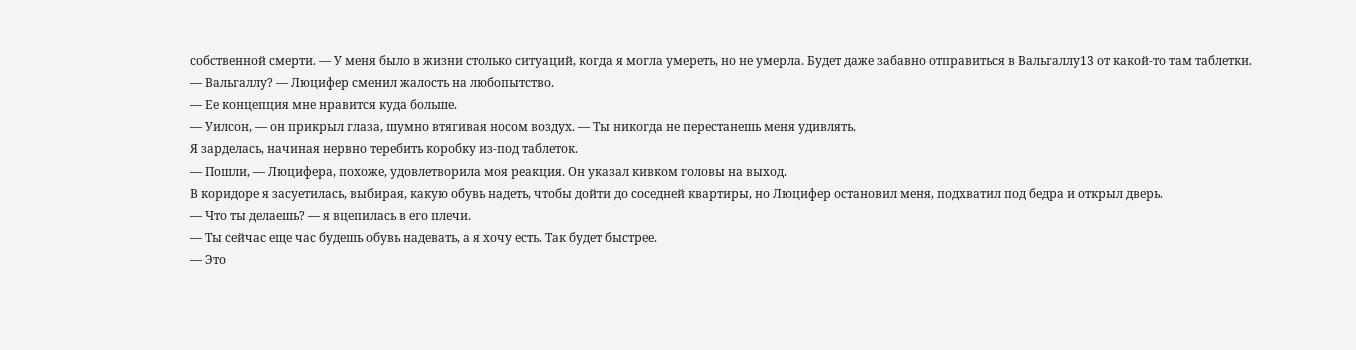собственной смерти. — У меня было в жизни столько ситуаций, когда я могла умереть, но не умерла. Будет даже забавно отправиться в Вальгаллу13 от какой-то там таблетки.
— Вальгаллу? — Люцифер сменил жалость на любопытство.
— Ее концепция мне нравится куда больше.
— Уилсон, — он прикрыл глаза, шумно втягивая носом воздух. — Ты никогда не перестанешь меня удивлять.
Я зарделась, начиная нервно теребить коробку из-под таблеток.
— Пошли, — Люцифера, похоже, удовлетворила моя реакция. Он указал кивком головы на выход.
В коридоре я засуетилась, выбирая, какую обувь надеть, чтобы дойти до соседней квартиры, но Люцифер остановил меня, подхватил под бедра и открыл дверь.
— Что ты делаешь? — я вцепилась в его плечи.
— Ты сейчас еще час будешь обувь надевать, а я хочу есть. Так будет быстрее.
— Это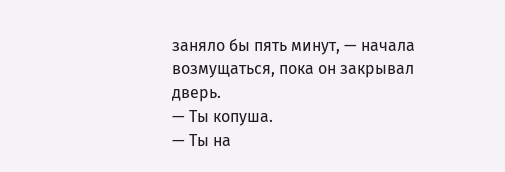заняло бы пять минут, — начала возмущаться, пока он закрывал дверь.
— Ты копуша.
— Ты на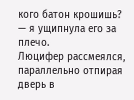кого батон крошишь? — я ущипнула его за плечо.
Люцифер рассмеялся, параллельно отпирая дверь в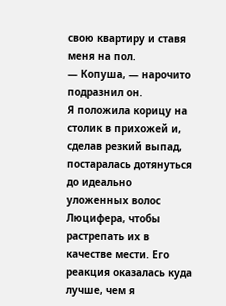свою квартиру и ставя меня на пол.
— Копуша, — нарочито подразнил он.
Я положила корицу на столик в прихожей и, сделав резкий выпад, постаралась дотянуться до идеально уложенных волос Люцифера, чтобы растрепать их в качестве мести. Его реакция оказалась куда лучше, чем я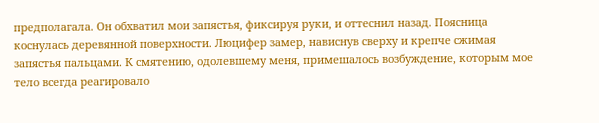предполагала. Он обхватил мои запястья, фиксируя руки, и оттеснил назад. Поясница коснулась деревянной поверхности. Люцифер замер, нависнув сверху и крепче сжимая запястья пальцами. К смятению, одолевшему меня, примешалось возбуждение, которым мое тело всегда реагировало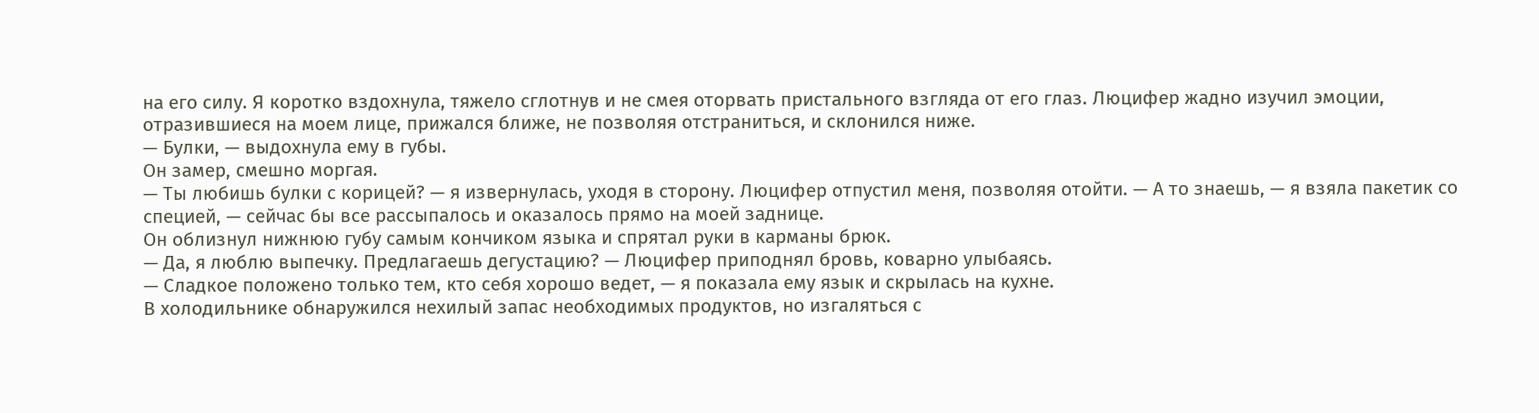на его силу. Я коротко вздохнула, тяжело сглотнув и не смея оторвать пристального взгляда от его глаз. Люцифер жадно изучил эмоции, отразившиеся на моем лице, прижался ближе, не позволяя отстраниться, и склонился ниже.
— Булки, — выдохнула ему в губы.
Он замер, смешно моргая.
— Ты любишь булки с корицей? — я извернулась, уходя в сторону. Люцифер отпустил меня, позволяя отойти. — А то знаешь, — я взяла пакетик со специей, — сейчас бы все рассыпалось и оказалось прямо на моей заднице.
Он облизнул нижнюю губу самым кончиком языка и спрятал руки в карманы брюк.
— Да, я люблю выпечку. Предлагаешь дегустацию? — Люцифер приподнял бровь, коварно улыбаясь.
— Сладкое положено только тем, кто себя хорошо ведет, — я показала ему язык и скрылась на кухне.
В холодильнике обнаружился нехилый запас необходимых продуктов, но изгаляться с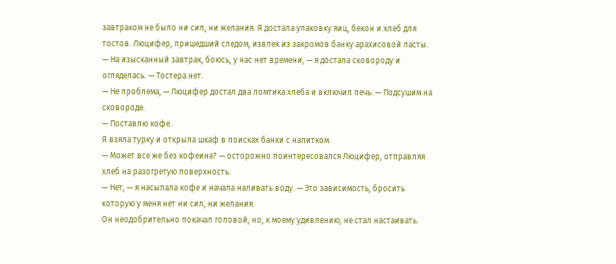завтраком не было ни сил, ни желания. Я достала упаковку яиц, бекон и хлеб для тостов. Люцифер, пришедший следом, извлек из закромов банку арахисовой пасты.
— На изысканный завтрак, боюсь, у нас нет времени, — я достала сковороду и огляделась. — Тостера нет.
— Не проблема, — Люцифер достал два ломтика хлеба и включил печь. — Подсушим на сковороде.
— Поставлю кофе.
Я взяла турку и открыла шкаф в поисках банки с напитком.
— Может все же без кофеина? — осторожно поинтересовался Люцифер, отправляя хлеб на разогретую поверхность.
— Нет, — я насыпала кофе и начала наливать воду. — Это зависимость, бросить которую у меня нет ни сил, ни желания.
Он неодобрительно покачал головой, но, к моему удивлению, не стал настаивать.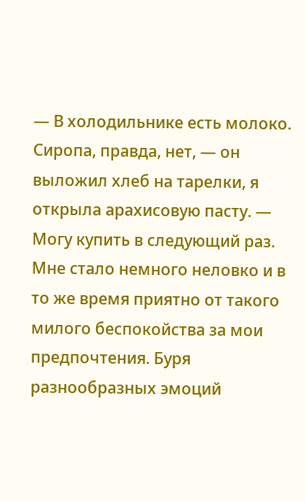— В холодильнике есть молоко. Сиропа, правда, нет, — он выложил хлеб на тарелки, я открыла арахисовую пасту. — Могу купить в следующий раз.
Мне стало немного неловко и в то же время приятно от такого милого беспокойства за мои предпочтения. Буря разнообразных эмоций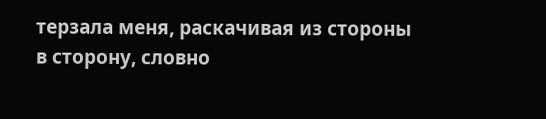терзала меня, раскачивая из стороны в сторону, словно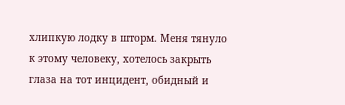хлипкую лодку в шторм. Меня тянуло к этому человеку, хотелось закрыть глаза на тот инцидент, обидный и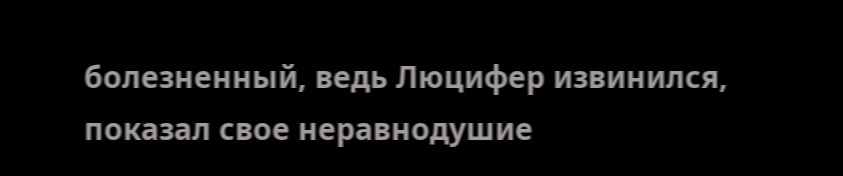болезненный, ведь Люцифер извинился, показал свое неравнодушие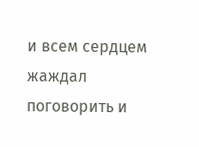и всем сердцем жаждал поговорить и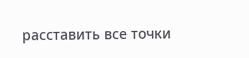расставить все точки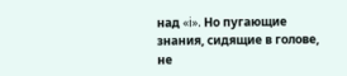над «i». Но пугающие знания, сидящие в голове, не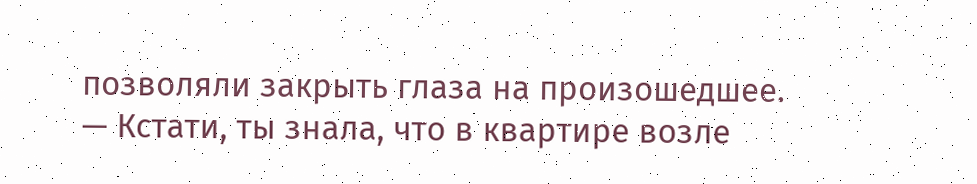позволяли закрыть глаза на произошедшее.
— Кстати, ты знала, что в квартире возле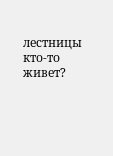лестницы кто-то живет?